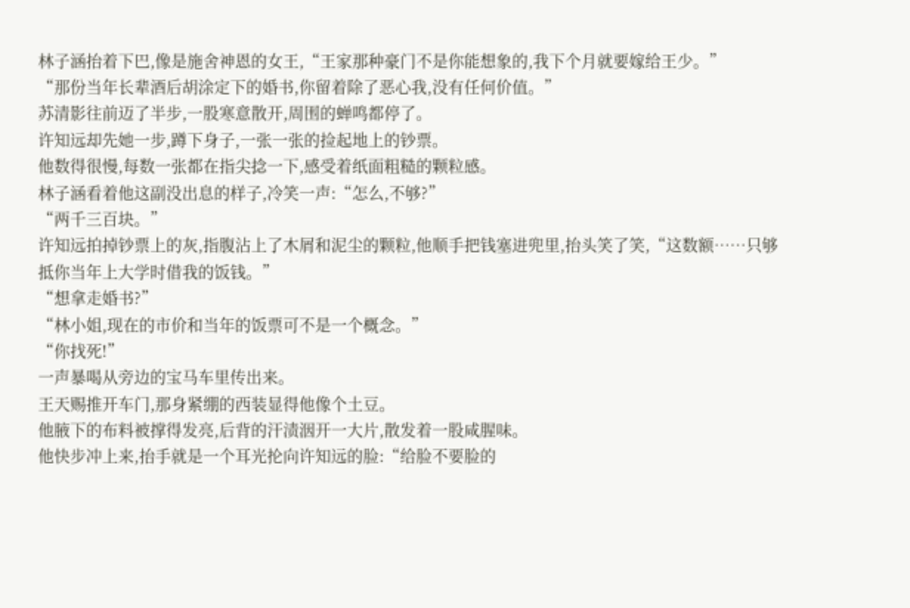林子涵抬着下巴,像是施舍神恩的女王,“王家那种豪门不是你能想象的,我下个月就要嫁给王少。”
“那份当年长辈酒后胡涂定下的婚书,你留着除了恶心我,没有任何价值。”
苏清影往前迈了半步,一股寒意散开,周围的蝉鸣都停了。
许知远却先她一步,蹲下身子,一张一张的捡起地上的钞票。
他数得很慢,每数一张都在指尖捻一下,感受着纸面粗糙的颗粒感。
林子涵看着他这副没出息的样子,冷笑一声:“怎么,不够?”
“两千三百块。”
许知远拍掉钞票上的灰,指腹沾上了木屑和泥尘的颗粒,他顺手把钱塞进兜里,抬头笑了笑,“这数额……只够抵你当年上大学时借我的饭钱。”
“想拿走婚书?”
“林小姐,现在的市价和当年的饭票可不是一个概念。”
“你找死!”
一声暴喝从旁边的宝马车里传出来。
王天赐推开车门,那身紧绷的西装显得他像个土豆。
他腋下的布料被撑得发亮,后背的汗渍洇开一大片,散发着一股咸腥味。
他快步冲上来,抬手就是一个耳光抡向许知远的脸:“给脸不要脸的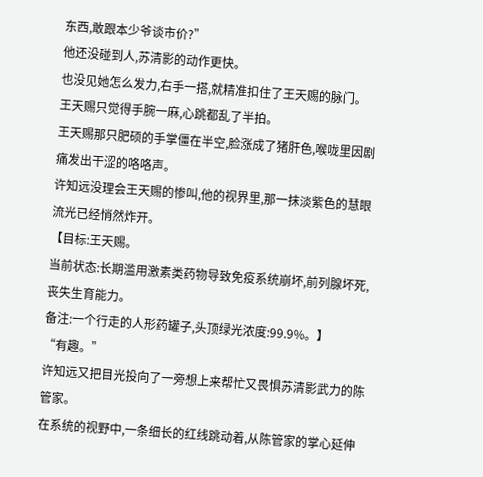东西,敢跟本少爷谈市价?”
他还没碰到人,苏清影的动作更快。
也没见她怎么发力,右手一搭,就精准扣住了王天赐的脉门。
王天赐只觉得手腕一麻,心跳都乱了半拍。
王天赐那只肥硕的手掌僵在半空,脸涨成了猪肝色,喉咙里因剧痛发出干涩的咯咯声。
许知远没理会王天赐的惨叫,他的视界里,那一抹淡紫色的慧眼流光已经悄然炸开。
【目标:王天赐。
当前状态:长期滥用激素类药物导致免疫系统崩坏,前列腺坏死,丧失生育能力。
备注:一个行走的人形药罐子,头顶绿光浓度:99.9%。】
“有趣。”
许知远又把目光投向了一旁想上来帮忙又畏惧苏清影武力的陈管家。
在系统的视野中,一条细长的红线跳动着,从陈管家的掌心延伸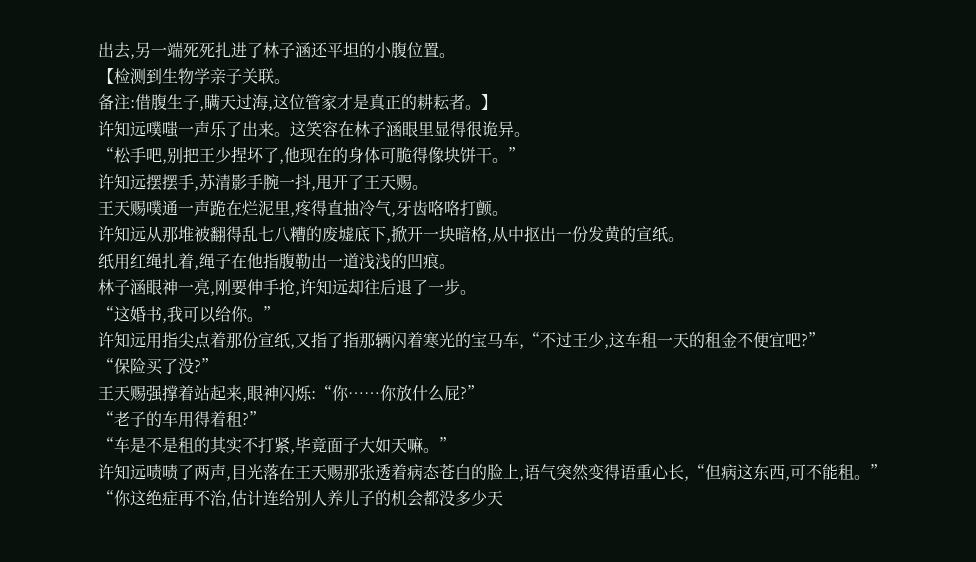出去,另一端死死扎进了林子涵还平坦的小腹位置。
【检测到生物学亲子关联。
备注:借腹生子,瞒天过海,这位管家才是真正的耕耘者。】
许知远噗嗤一声乐了出来。这笑容在林子涵眼里显得很诡异。
“松手吧,别把王少捏坏了,他现在的身体可脆得像块饼干。”
许知远摆摆手,苏清影手腕一抖,甩开了王天赐。
王天赐噗通一声跪在烂泥里,疼得直抽冷气,牙齿咯咯打颤。
许知远从那堆被翻得乱七八糟的废墟底下,掀开一块暗格,从中抠出一份发黄的宣纸。
纸用红绳扎着,绳子在他指腹勒出一道浅浅的凹痕。
林子涵眼神一亮,刚要伸手抢,许知远却往后退了一步。
“这婚书,我可以给你。”
许知远用指尖点着那份宣纸,又指了指那辆闪着寒光的宝马车,“不过王少,这车租一天的租金不便宜吧?”
“保险买了没?”
王天赐强撑着站起来,眼神闪烁:“你……你放什么屁?”
“老子的车用得着租?”
“车是不是租的其实不打紧,毕竟面子大如天嘛。”
许知远啧啧了两声,目光落在王天赐那张透着病态苍白的脸上,语气突然变得语重心长,“但病这东西,可不能租。”
“你这绝症再不治,估计连给别人养儿子的机会都没多少天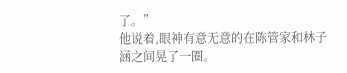了。”
他说着,眼神有意无意的在陈管家和林子涵之间晃了一圈。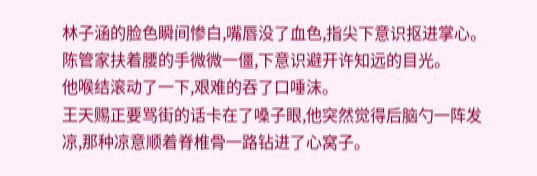林子涵的脸色瞬间惨白,嘴唇没了血色,指尖下意识抠进掌心。
陈管家扶着腰的手微微一僵,下意识避开许知远的目光。
他喉结滚动了一下,艰难的吞了口唾沫。
王天赐正要骂街的话卡在了嗓子眼,他突然觉得后脑勺一阵发凉,那种凉意顺着脊椎骨一路钻进了心窝子。